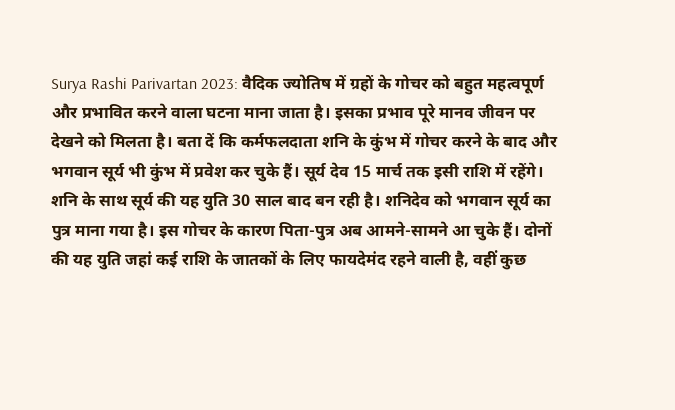Surya Rashi Parivartan 2023: वैदिक ज्योतिष में ग्रहों के गोचर को बहुत महत्वपूर्ण और प्रभावित करने वाला घटना माना जाता है। इसका प्रभाव पूरे मानव जीवन पर देखने को मिलता है। बता दें कि कर्मफलदाता शनि के कुंभ में गोचर करने के बाद और भगवान सूर्य भी कुंभ में प्रवेश कर चुके हैं। सूर्य देव 15 मार्च तक इसी राशि में रहेंगे। शनि के साथ सूर्य की यह युति 30 साल बाद बन रही है। शनिदेव को भगवान सूर्य का पुत्र माना गया है। इस गोचर के कारण पिता-पुत्र अब आमने-सामने आ चुके हैं। दोनों की यह युति जहां कई राशि के जातकों के लिए फायदेमंद रहने वाली है, वहीं कुछ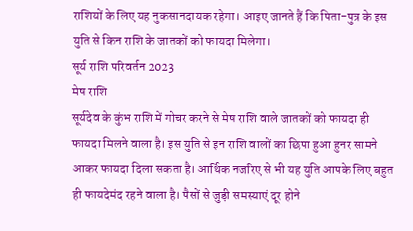राशियों के लिए यह नुकसानदायक रहेगा। आइए जानते हैं कि पिता-पुत्र के इस युति से किन राशि के जातकों को फायदा मिलेगा।
सूर्य राशि परिवर्तन 2023
मेष राशि
सूर्यदेव के कुंभ राशि में गोचर करने से मेष राशि वाले जातकों को फायदा ही फायदा मिलने वाला है। इस युति से इन राशि वालों का छिपा हुआ हुनर सामने आकर फायदा दिला सकता है। आर्थिक नजरिए से भी यह युति आपके लिए बहुत ही फायदेमंद रहने वाला है। पैसों से जुड़ी समस्याएं दूर होने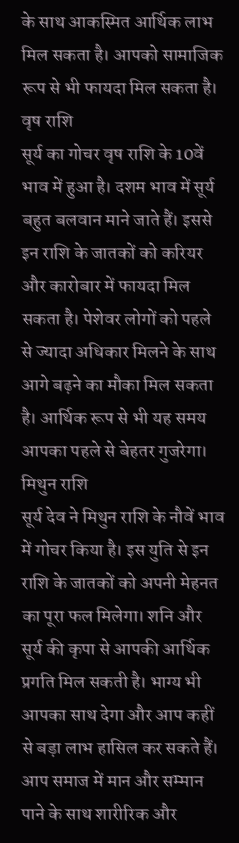के साथ आकस्मित आर्थिक लाभ मिल सकता है। आपको सामाजिक रूप से भी फायदा मिल सकता है।
वृष राशि
सूर्य का गोचर वृष राशि के 10वें भाव में हुआ है। दशम भाव में सूर्य बहुत बलवान माने जाते हैं। इससे इन राशि के जातकों को करियर और कारोबार में फायदा मिल सकता है। पेशेवर लोगों को पहले से ज्यादा अधिकार मिलने के साथ आगे बढ़ने का मौका मिल सकता है। आर्थिक रूप से भी यह समय आपका पहले से बेहतर गुजरेगा।
मिथुन राशि
सूर्य देव ने मिथुन राशि के नौवें भाव में गोचर किया है। इस युति से इन राशि के जातकों को अपनी मेहनत का पूरा फल मिलेगा। शनि और सूर्य की कृपा से आपकी आर्थिक प्रगति मिल सकती है। भाग्य भी आपका साथ देगा और आप कहीं से बड़ा लाभ हासिल कर सकते हैं। आप समाज में मान और सम्मान पाने के साथ शारीरिक और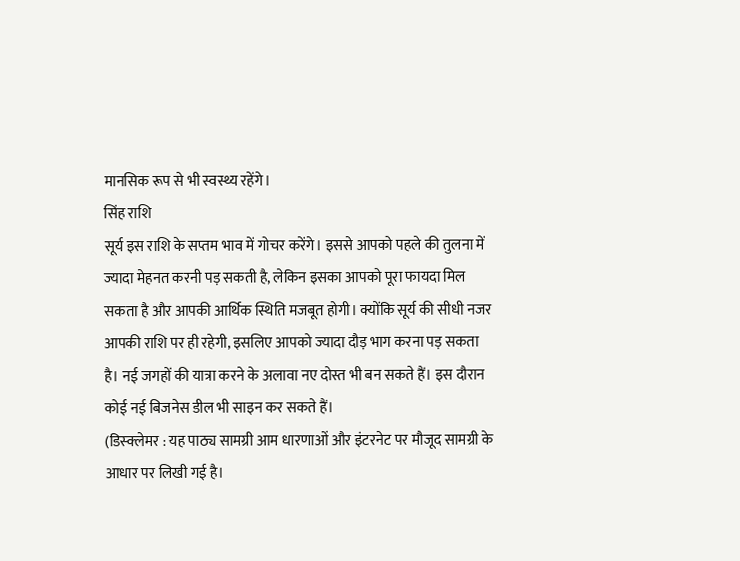मानसिक रूप से भी स्वस्थ्य रहेंगे।
सिंह राशि
सूर्य इस राशि के सप्तम भाव में गोचर करेंगे। इससे आपको पहले की तुलना में ज्यादा मेहनत करनी पड़ सकती है, लेकिन इसका आपको पूरा फायदा मिल सकता है और आपकी आर्थिक स्थिति मजबूत होगी। क्योंकि सूर्य की सीधी नजर आपकी राशि पर ही रहेगी, इसलिए आपको ज्यादा दौड़ भाग करना पड़ सकता है। नई जगहों की यात्रा करने के अलावा नए दोस्त भी बन सकते हैं। इस दौरान कोई नई बिजनेस डील भी साइन कर सकते हैं।
(डिस्क्लेमर : यह पाठ्य सामग्री आम धारणाओं और इंटरनेट पर मौजूद सामग्री के आधार पर लिखी गई है।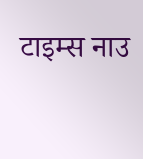टाइम्स नाउ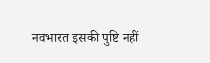नवभारत इसकी पुष्टि नहीं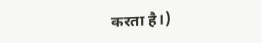करता है।)